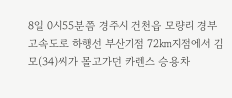8일 0시55분쯤 경주시 건천읍 모량리 경부고속도로 하행선 부산기점 72㎞지점에서 김모(34)씨가 몰고가던 카렌스 승용차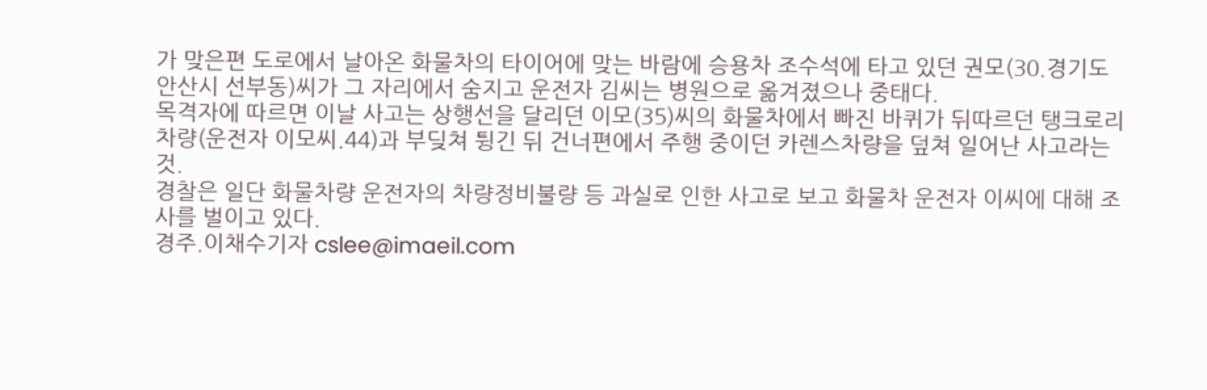가 맞은편 도로에서 날아온 화물차의 타이어에 맞는 바람에 승용차 조수석에 타고 있던 권모(30.경기도 안산시 선부동)씨가 그 자리에서 숨지고 운전자 김씨는 병원으로 옮겨졌으나 중태다.
목격자에 따르면 이날 사고는 상행선을 달리던 이모(35)씨의 화물차에서 빠진 바퀴가 뒤따르던 탱크로리 차량(운전자 이모씨.44)과 부딪쳐 튕긴 뒤 건너편에서 주행 중이던 카렌스차량을 덮쳐 일어난 사고라는 것.
경찰은 일단 화물차량 운전자의 차량정비불량 등 과실로 인한 사고로 보고 화물차 운전자 이씨에 대해 조사를 벌이고 있다.
경주.이채수기자 cslee@imaeil.com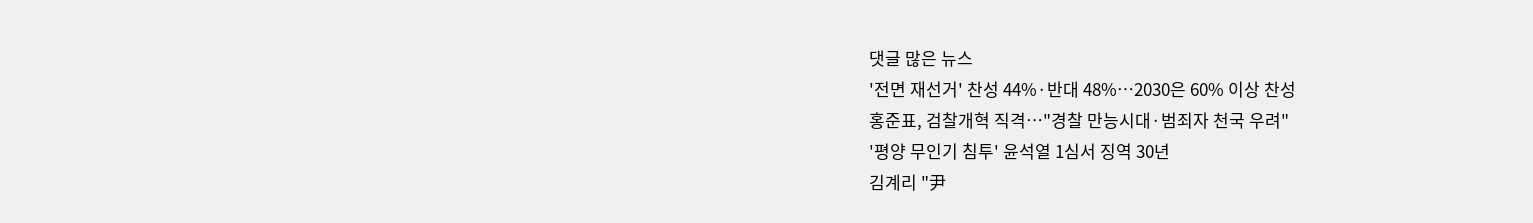댓글 많은 뉴스
'전면 재선거' 찬성 44%·반대 48%…2030은 60% 이상 찬성
홍준표, 검찰개혁 직격…"경찰 만능시대·범죄자 천국 우려"
'평양 무인기 침투' 윤석열 1심서 징역 30년
김계리 "尹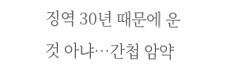징역 30년 때문에 운 것 아냐…간첩 암약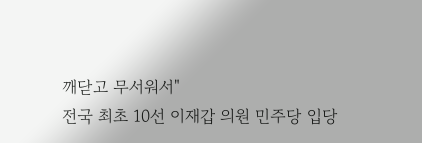깨닫고 무서워서"
전국 최초 10선 이재갑 의원 민주당 입당